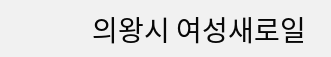의왕시 여성새로일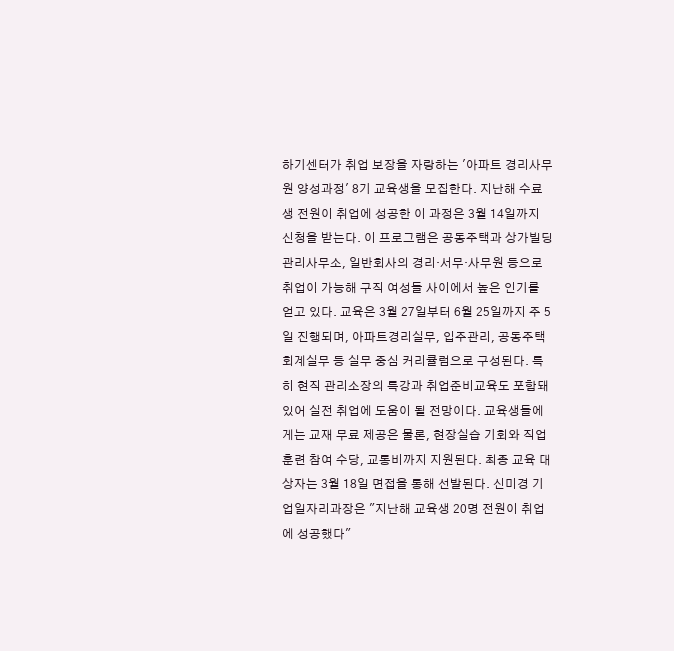하기센터가 취업 보장을 자랑하는 '아파트 경리사무원 양성과정' 8기 교육생을 모집한다. 지난해 수료생 전원이 취업에 성공한 이 과정은 3월 14일까지 신청을 받는다. 이 프로그램은 공동주택과 상가빌딩 관리사무소, 일반회사의 경리·서무·사무원 등으로 취업이 가능해 구직 여성들 사이에서 높은 인기를 얻고 있다. 교육은 3월 27일부터 6월 25일까지 주 5일 진행되며, 아파트경리실무, 입주관리, 공동주택회계실무 등 실무 중심 커리큘럼으로 구성된다. 특히 현직 관리소장의 특강과 취업준비교육도 포함돼 있어 실전 취업에 도움이 될 전망이다. 교육생들에게는 교재 무료 제공은 물론, 현장실습 기회와 직업훈련 참여 수당, 교통비까지 지원된다. 최종 교육 대상자는 3월 18일 면접을 통해 선발된다. 신미경 기업일자리과장은 "지난해 교육생 20명 전원이 취업에 성공했다"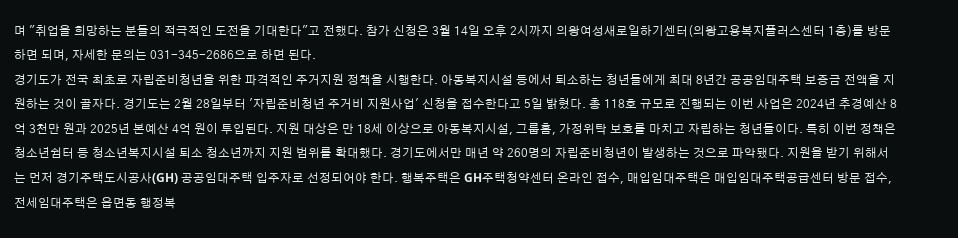며 "취업을 희망하는 분들의 적극적인 도전을 기대한다"고 전했다. 참가 신청은 3월 14일 오후 2시까지 의왕여성새로일하기센터(의왕고용복지플러스센터 1층)를 방문하면 되며, 자세한 문의는 031-345-2686으로 하면 된다.
경기도가 전국 최초로 자립준비청년을 위한 파격적인 주거지원 정책을 시행한다. 아동복지시설 등에서 퇴소하는 청년들에게 최대 8년간 공공임대주택 보증금 전액을 지원하는 것이 골자다. 경기도는 2월 28일부터 '자립준비청년 주거비 지원사업' 신청을 접수한다고 5일 밝혔다. 총 118호 규모로 진행되는 이번 사업은 2024년 추경예산 8억 3천만 원과 2025년 본예산 4억 원이 투입된다. 지원 대상은 만 18세 이상으로 아동복지시설, 그룹홈, 가정위탁 보호를 마치고 자립하는 청년들이다. 특히 이번 정책은 청소년쉼터 등 청소년복지시설 퇴소 청소년까지 지원 범위를 확대했다. 경기도에서만 매년 약 260명의 자립준비청년이 발생하는 것으로 파악됐다. 지원을 받기 위해서는 먼저 경기주택도시공사(GH) 공공임대주택 입주자로 선정되어야 한다. 행복주택은 GH주택청약센터 온라인 접수, 매입임대주택은 매입임대주택공급센터 방문 접수, 전세임대주택은 읍면동 행정복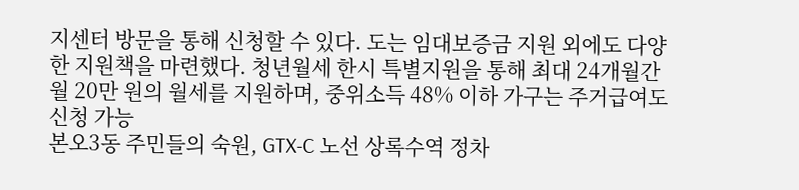지센터 방문을 통해 신청할 수 있다. 도는 임대보증금 지원 외에도 다양한 지원책을 마련했다. 청년월세 한시 특별지원을 통해 최대 24개월간 월 20만 원의 월세를 지원하며, 중위소득 48% 이하 가구는 주거급여도 신청 가능
본오3동 주민들의 숙원, GTX-C 노선 상록수역 정차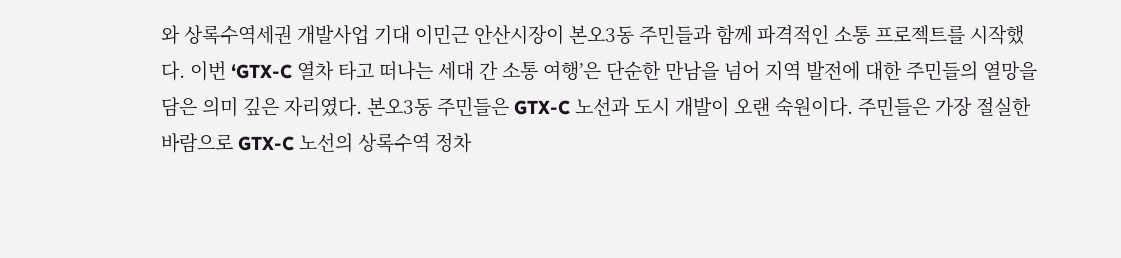와 상록수역세권 개발사업 기대 이민근 안산시장이 본오3동 주민들과 함께 파격적인 소통 프로젝트를 시작했다. 이번 ‘GTX-C 열차 타고 떠나는 세대 간 소통 여행’은 단순한 만남을 넘어 지역 발전에 대한 주민들의 열망을 담은 의미 깊은 자리였다. 본오3동 주민들은 GTX-C 노선과 도시 개발이 오랜 숙원이다. 주민들은 가장 절실한 바람으로 GTX-C 노선의 상록수역 정차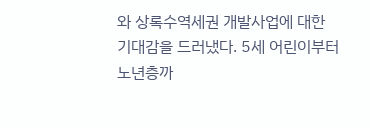와 상록수역세권 개발사업에 대한 기대감을 드러냈다. 5세 어린이부터 노년층까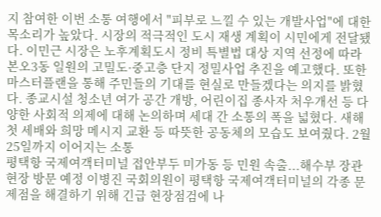지 참여한 이번 소통 여행에서 "피부로 느낄 수 있는 개발사업"에 대한 목소리가 높았다. 시장의 적극적인 도시 재생 계획이 시민에게 전달됐다. 이민근 시장은 노후계획도시 정비 특별법 대상 지역 선정에 따라 본오3동 일원의 고밀도·중고층 단지 정밀사업 추진을 예고했다. 또한 마스터플랜을 통해 주민들의 기대를 현실로 만들겠다는 의지를 밝혔다. 종교시설 청소년 여가 공간 개방, 어린이집 종사자 처우개선 등 다양한 사회적 의제에 대해 논의하며 세대 간 소통의 폭을 넓혔다. 새해 첫 세배와 희망 메시지 교환 등 따뜻한 공동체의 모습도 보여줬다. 2월 25일까지 이어지는 소통
평택항 국제여객터미널 접안부두 미가동 등 민원 속출...해수부 장관 현장 방문 예정 이병진 국회의원이 평택항 국제여객터미널의 각종 문제점을 해결하기 위해 긴급 현장점검에 나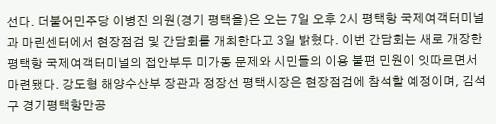선다. 더불어민주당 이병진 의원(경기 평택을)은 오는 7일 오후 2시 평택항 국제여객터미널과 마린센터에서 현장점검 및 간담회를 개최한다고 3일 밝혔다. 이번 간담회는 새로 개장한 평택항 국제여객터미널의 접안부두 미가동 문제와 시민들의 이용 불편 민원이 잇따르면서 마련됐다. 강도형 해양수산부 장관과 정장선 평택시장은 현장점검에 참석할 예정이며, 김석구 경기평택항만공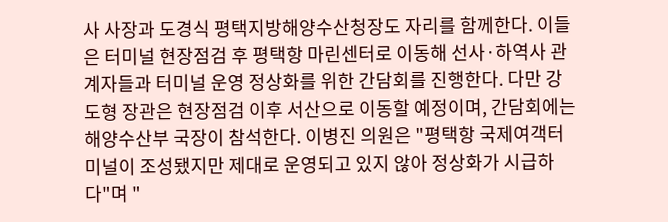사 사장과 도경식 평택지방해양수산청장도 자리를 함께한다. 이들은 터미널 현장점검 후 평택항 마린센터로 이동해 선사·하역사 관계자들과 터미널 운영 정상화를 위한 간담회를 진행한다. 다만 강도형 장관은 현장점검 이후 서산으로 이동할 예정이며, 간담회에는 해양수산부 국장이 참석한다. 이병진 의원은 "평택항 국제여객터미널이 조성됐지만 제대로 운영되고 있지 않아 정상화가 시급하다"며 "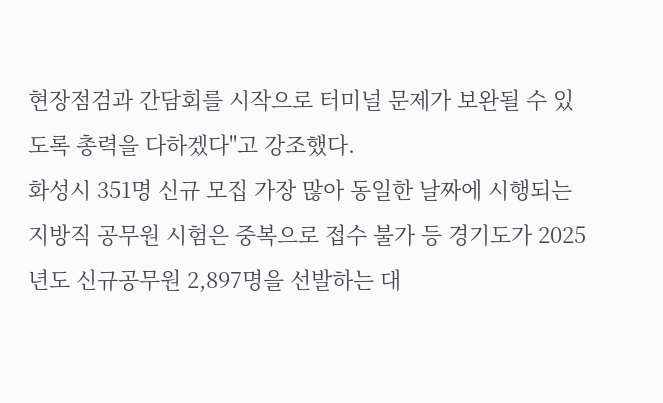현장점검과 간담회를 시작으로 터미널 문제가 보완될 수 있도록 총력을 다하겠다"고 강조했다.
화성시 351명 신규 모집 가장 많아 동일한 날짜에 시행되는 지방직 공무원 시험은 중복으로 접수 불가 등 경기도가 2025년도 신규공무원 2,897명을 선발하는 대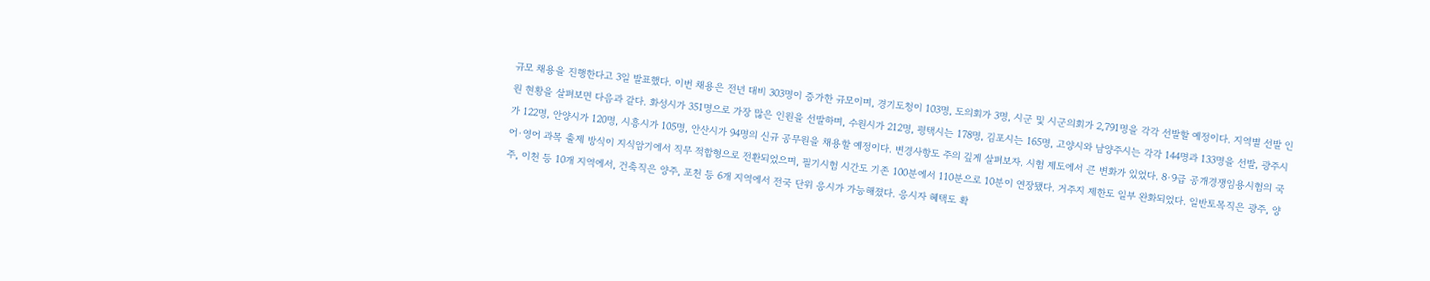규모 채용을 진행한다고 3일 발표했다. 이번 채용은 전년 대비 303명이 증가한 규모이며, 경기도청이 103명, 도의회가 3명, 시군 및 시군의회가 2,791명을 각각 선발할 예정이다. 지역별 선발 인원 현황을 살펴보면 다음과 같다. 화성시가 351명으로 가장 많은 인원을 선발하며, 수원시가 212명, 평택시는 178명, 김포시는 165명, 고양시와 남양주시는 각각 144명과 133명을 선발, 광주시가 122명, 안양시가 120명, 시흥시가 105명, 안산시가 94명의 신규 공무원을 채용할 예정이다. 변경사항도 주의 깊게 살펴보자. 시험 제도에서 큰 변화가 있었다. 8·9급 공개경쟁임용시험의 국어·영어 과목 출제 방식이 지식암기에서 직무 적합형으로 전환되었으며, 필기시험 시간도 기존 100분에서 110분으로 10분이 연장됐다. 거주지 제한도 일부 완화되었다. 일반토목직은 광주, 양주, 이천 등 10개 지역에서, 건축직은 양주, 포천 등 6개 지역에서 전국 단위 응시가 가능해졌다. 응시자 혜택도 확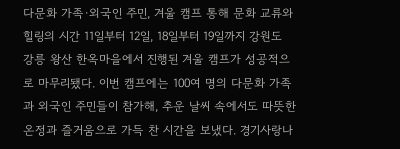다문화 가족·외국인 주민, 겨울 캠프 통해 문화 교류와 힐링의 시간 11일부터 12일, 18일부터 19일까지 강원도 강릉 왕산 한옥마을에서 진행된 겨울 캠프가 성공적으로 마무리됐다. 이번 캠프에는 100여 명의 다문화 가족과 외국인 주민들이 참가해, 추운 날씨 속에서도 따뜻한 온정과 즐거움으로 가득 찬 시간을 보냈다. 경기사랑나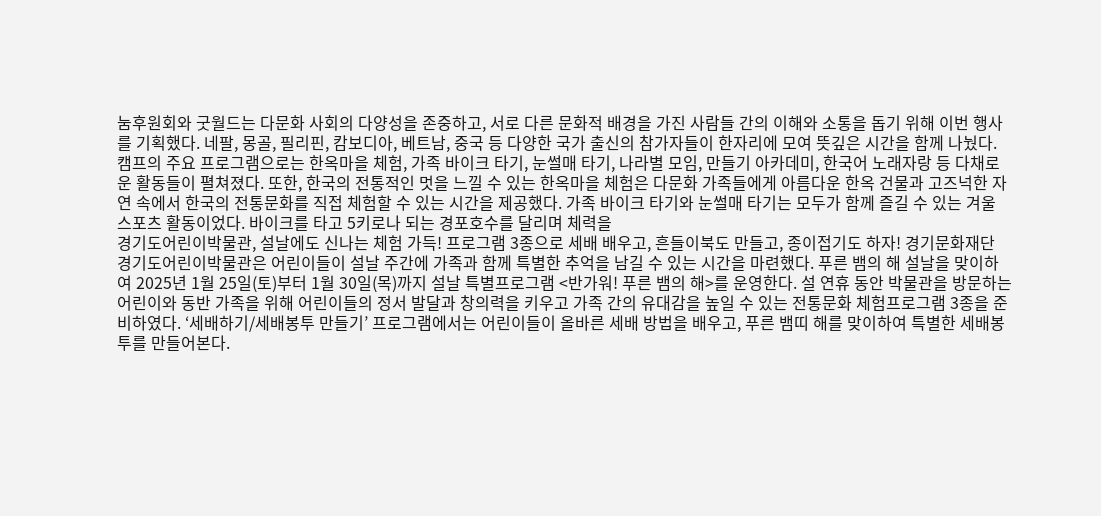눔후원회와 굿월드는 다문화 사회의 다양성을 존중하고, 서로 다른 문화적 배경을 가진 사람들 간의 이해와 소통을 돕기 위해 이번 행사를 기획했다. 네팔, 몽골, 필리핀, 캄보디아, 베트남, 중국 등 다양한 국가 출신의 참가자들이 한자리에 모여 뜻깊은 시간을 함께 나눴다. 캠프의 주요 프로그램으로는 한옥마을 체험, 가족 바이크 타기, 눈썰매 타기, 나라별 모임, 만들기 아카데미, 한국어 노래자랑 등 다채로운 활동들이 펼쳐졌다. 또한, 한국의 전통적인 멋을 느낄 수 있는 한옥마을 체험은 다문화 가족들에게 아름다운 한옥 건물과 고즈넉한 자연 속에서 한국의 전통문화를 직접 체험할 수 있는 시간을 제공했다. 가족 바이크 타기와 눈썰매 타기는 모두가 함께 즐길 수 있는 겨울 스포츠 활동이었다. 바이크를 타고 5키로나 되는 경포호수를 달리며 체력을
경기도어린이박물관, 설날에도 신나는 체험 가득! 프로그램 3종으로 세배 배우고, 흔들이북도 만들고, 종이접기도 하자! 경기문화재단 경기도어린이박물관은 어린이들이 설날 주간에 가족과 함께 특별한 추억을 남길 수 있는 시간을 마련했다. 푸른 뱀의 해 설날을 맞이하여 2025년 1월 25일(토)부터 1월 30일(목)까지 설날 특별프로그램 <반가워! 푸른 뱀의 해>를 운영한다. 설 연휴 동안 박물관을 방문하는 어린이와 동반 가족을 위해 어린이들의 정서 발달과 창의력을 키우고 가족 간의 유대감을 높일 수 있는 전통문화 체험프로그램 3종을 준비하였다. ‘세배하기/세배봉투 만들기’ 프로그램에서는 어린이들이 올바른 세배 방법을 배우고, 푸른 뱀띠 해를 맞이하여 특별한 세배봉투를 만들어본다.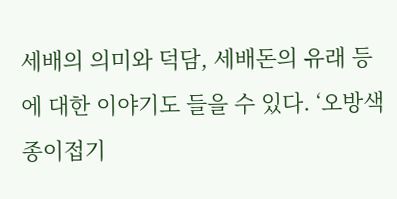세배의 의미와 덕담, 세배돈의 유래 등에 대한 이야기도 들을 수 있다. ‘오방색 종이접기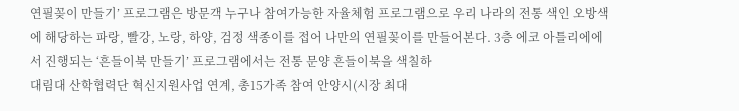연필꽂이 만들기’ 프로그램은 방문객 누구나 참여가능한 자율체험 프로그램으로 우리 나라의 전통 색인 오방색에 해당하는 파랑, 빨강, 노랑, 하양, 검정 색종이를 접어 나만의 연필꽂이를 만들어본다. 3층 에코 아틀리에에서 진행되는 ‘흔들이북 만들기’ 프로그램에서는 전통 문양 흔들이북을 색칠하
대림대 산학협력단 혁신지원사업 연계, 총15가족 참여 안양시(시장 최대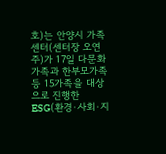호)는 안양시 가족센터(센터장 오연주)가 17일 다문화가족과 한부모가족 등 15가족을 대상으로 진행한 ESG(환경·사회·지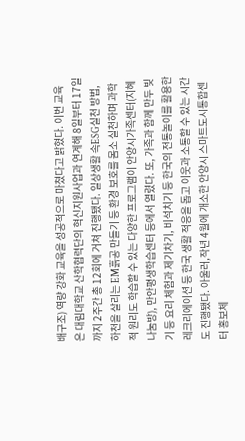배구조) 역량 강화 교육을 성공적으로 마쳤다고 밝혔다. 이번 교육은 대림대학교 산학협력단의 혁신지원사업과 연계해 8일부터 17일까지 2주간 총 12회에 거쳐 진행됐다. 일상생활 속ESG실천 방법, 하천을 살리는 EM흙공 만들기 등 환경 보호를 몸소 실천하며 과학적 원리도 학습할 수 있는 다양한 프로그램이 안양시가족센터(지혜나눔방), 만안평생학습센터 등에서 열렸다. 또, 가족과 함께 만두 빚기 등 요리 체험과 제기차기, 비석치기 등 한국의 전통놀이를 활용한 레크리에이션 등 한국 생활 적응을 돕고 이웃과 소통할 수 있는 시간도 진행됐다. 아울러,작년 4월에 개소한 안양시 스마트도시통합센터 홍보체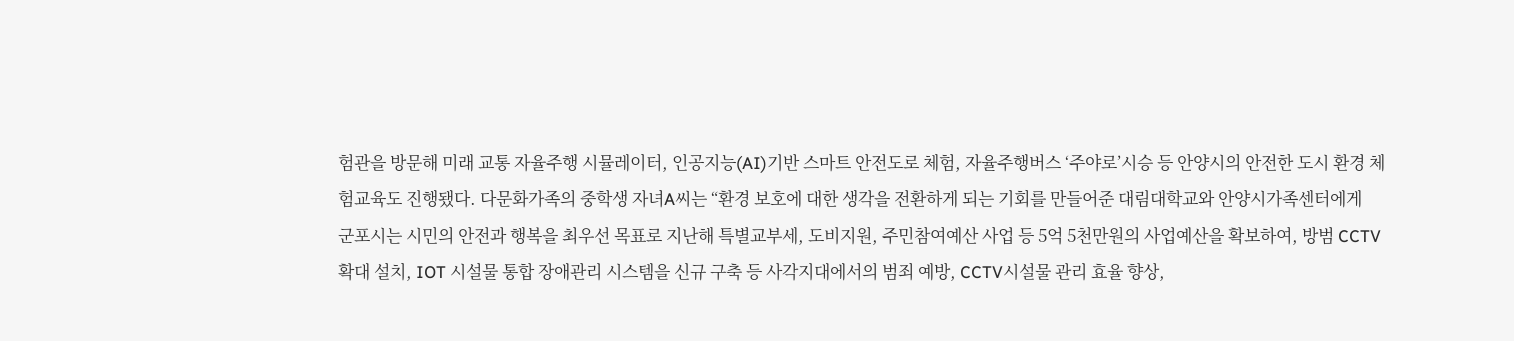험관을 방문해 미래 교통 자율주행 시뮬레이터, 인공지능(AI)기반 스마트 안전도로 체험, 자율주행버스 ‘주야로’시승 등 안양시의 안전한 도시 환경 체험교육도 진행됐다. 다문화가족의 중학생 자녀A씨는 “환경 보호에 대한 생각을 전환하게 되는 기회를 만들어준 대림대학교와 안양시가족센터에게
군포시는 시민의 안전과 행복을 최우선 목표로 지난해 특별교부세, 도비지원, 주민참여예산 사업 등 5억 5천만원의 사업예산을 확보하여, 방범 CCTV 확대 설치, IOT 시설물 통합 장애관리 시스템을 신규 구축 등 사각지대에서의 범죄 예방, CCTV시설물 관리 효율 향상,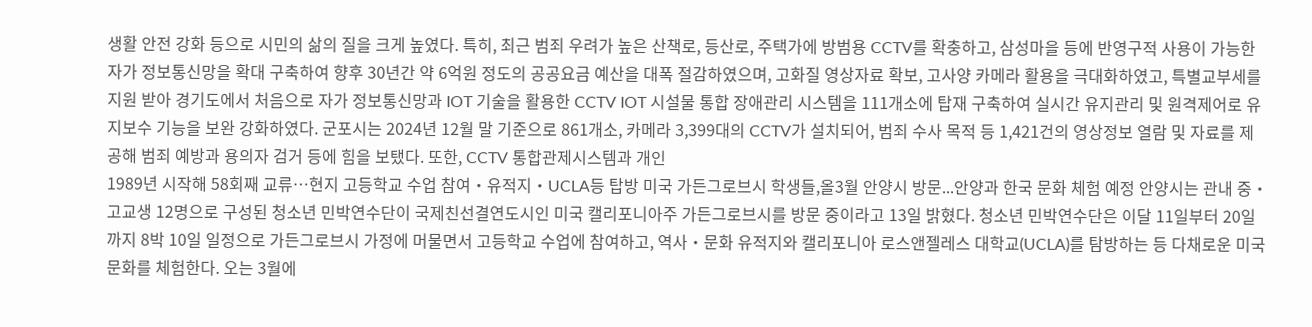생활 안전 강화 등으로 시민의 삶의 질을 크게 높였다. 특히, 최근 범죄 우려가 높은 산책로, 등산로, 주택가에 방범용 CCTV를 확충하고, 삼성마을 등에 반영구적 사용이 가능한 자가 정보통신망을 확대 구축하여 향후 30년간 약 6억원 정도의 공공요금 예산을 대폭 절감하였으며, 고화질 영상자료 확보, 고사양 카메라 활용을 극대화하였고, 특별교부세를 지원 받아 경기도에서 처음으로 자가 정보통신망과 IOT 기술을 활용한 CCTV IOT 시설물 통합 장애관리 시스템을 111개소에 탑재 구축하여 실시간 유지관리 및 원격제어로 유지보수 기능을 보완 강화하였다. 군포시는 2024년 12월 말 기준으로 861개소, 카메라 3,399대의 CCTV가 설치되어, 범죄 수사 목적 등 1,421건의 영상정보 열람 및 자료를 제공해 범죄 예방과 용의자 검거 등에 힘을 보탰다. 또한, CCTV 통합관제시스템과 개인
1989년 시작해 58회째 교류…현지 고등학교 수업 참여・유적지・UCLA등 탑방 미국 가든그로브시 학생들,올3월 안양시 방문...안양과 한국 문화 체험 예정 안양시는 관내 중・고교생 12명으로 구성된 청소년 민박연수단이 국제친선결연도시인 미국 캘리포니아주 가든그로브시를 방문 중이라고 13일 밝혔다. 청소년 민박연수단은 이달 11일부터 20일까지 8박 10일 일정으로 가든그로브시 가정에 머물면서 고등학교 수업에 참여하고, 역사・문화 유적지와 캘리포니아 로스앤젤레스 대학교(UCLA)를 탐방하는 등 다채로운 미국 문화를 체험한다. 오는 3월에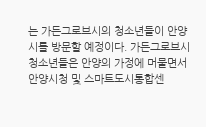는 가든그로브시의 청소년들이 안양시를 방문할 예정이다. 가든그로브시 청소년들은 안양의 가정에 머물면서 안양시청 및 스마트도시통합센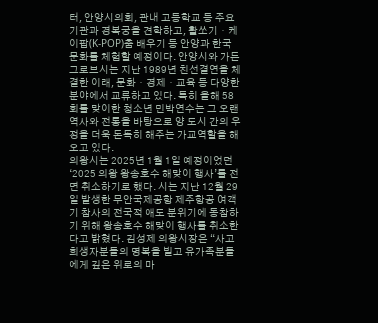터, 안양시의회, 관내 고등학교 등 주요 기관과 경복궁을 견학하고, 활쏘기・케이팝(K-POP)춤 배우기 등 안양과 한국 문화를 체험할 예정이다. 안양시와 가든그로브시는 지난 1989년 친선결연을 체결한 이래, 문화・경제・교육 등 다양한 분야에서 교류하고 있다. 특히 올해 58회를 맞이한 청소년 민박연수는 그 오랜 역사와 전통을 바탕으로 양 도시 간의 우정을 더욱 돈독히 해주는 가교역할을 해오고 있다.
의왕시는 2025년 1월 1일 예정이었던 ‘2025 의왕 왕송호수 해맞이 행사’를 전면 취소하기로 했다. 시는 지난 12월 29일 발생한 무안국제공항 제주항공 여객기 참사의 전국적 애도 분위기에 동참하기 위해 왕송호수 해맞이 행사를 취소한다고 밝혔다. 김성제 의왕시장은 “사고 희생자분들의 명복을 빌고 유가족분들에게 깊은 위로의 마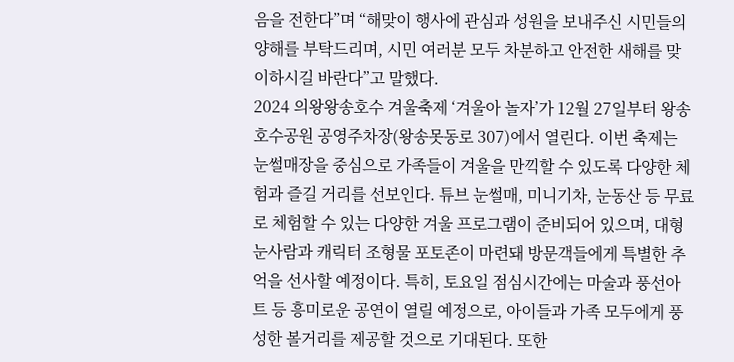음을 전한다”며 “해맞이 행사에 관심과 성원을 보내주신 시민들의 양해를 부탁드리며, 시민 여러분 모두 차분하고 안전한 새해를 맞이하시길 바란다”고 말했다.
2024 의왕왕송호수 겨울축제 ‘겨울아 놀자’가 12월 27일부터 왕송호수공원 공영주차장(왕송못동로 307)에서 열린다. 이번 축제는 눈썰매장을 중심으로 가족들이 겨울을 만끽할 수 있도록 다양한 체험과 즐길 거리를 선보인다. 튜브 눈썰매, 미니기차, 눈동산 등 무료로 체험할 수 있는 다양한 겨울 프로그램이 준비되어 있으며, 대형 눈사람과 캐릭터 조형물 포토존이 마련돼 방문객들에게 특별한 추억을 선사할 예정이다. 특히, 토요일 점심시간에는 마술과 풍선아트 등 흥미로운 공연이 열릴 예정으로, 아이들과 가족 모두에게 풍성한 볼거리를 제공할 것으로 기대된다. 또한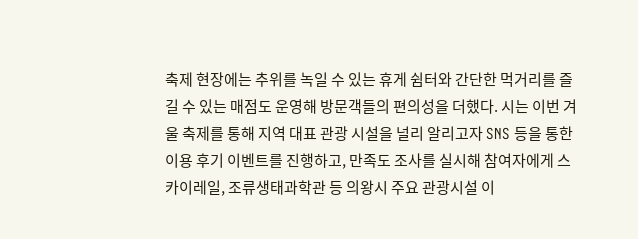축제 현장에는 추위를 녹일 수 있는 휴게 쉼터와 간단한 먹거리를 즐길 수 있는 매점도 운영해 방문객들의 편의성을 더했다. 시는 이번 겨울 축제를 통해 지역 대표 관광 시설을 널리 알리고자 SNS 등을 통한 이용 후기 이벤트를 진행하고, 만족도 조사를 실시해 참여자에게 스카이레일, 조류생태과학관 등 의왕시 주요 관광시설 이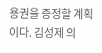용권을 증정할 계획이다. 김성제 의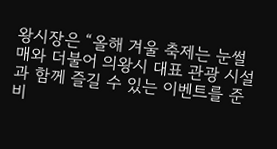왕시장은 “올해 겨울 축제는 눈썰매와 더불어 의왕시 대표 관광 시설과 함께 즐길 수 있는 이벤트를 준비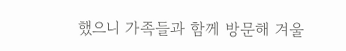했으니 가족들과 함께 방문해 겨울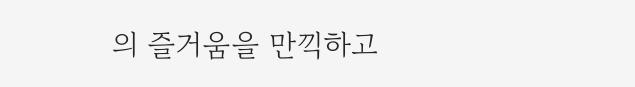의 즐거움을 만끽하고